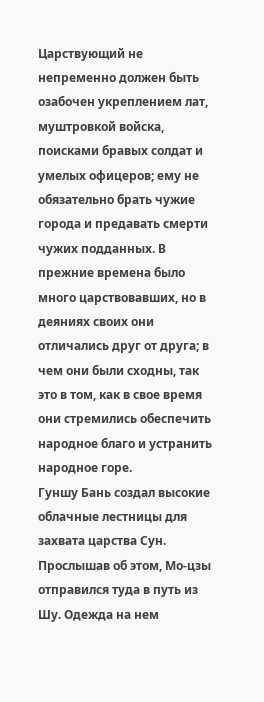Царствующий не непременно должен быть озабочен укреплением лат, муштровкой войска, поисками бравых солдат и умелых офицеров; ему не обязательно брать чужие города и предавать смерти чужих подданных. В прежние времена было много царствовавших, но в деяниях своих они отличались друг от друга; в чем они были сходны, так это в том, как в свое время они стремились обеспечить народное благо и устранить народное горе.
Гуншу Бань создал высокие облачные лестницы для захвата царства Сун. Прослышав об этом, Мо-цзы отправился туда в путь из Шу. Одежда на нем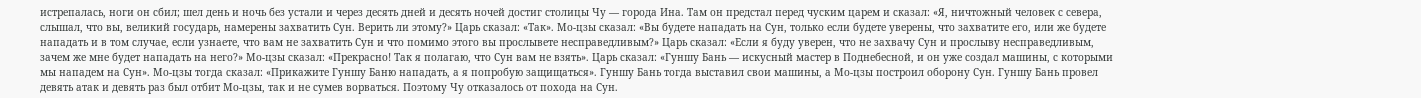истрепалась, ноги он сбил; шел день и ночь без устали и через десять дней и десять ночей достиг столицы Чу — города Ина. Там он предстал перед чуским царем и сказал: «Я, ничтожный человек с севера, слышал, что вы, великий государь, намерены захватить Сун. Верить ли этому?» Царь сказал: «Так». Мо-цзы сказал: «Вы будете нападать на Сун, только если будете уверены, что захватите его, или же будете нападать и в том случае, если узнаете, что вам не захватить Сун и что помимо этого вы прослывете несправедливым?» Царь сказал: «Если я буду уверен, что не захвачу Сун и прослыву несправедливым, зачем же мне будет нападать на него?» Мо-цзы сказал: «Прекрасно! Так я полагаю, что Сун вам не взять». Царь сказал: «Гуншу Бань — искусный мастер в Поднебесной, и он уже создал машины, с которыми мы нападем на Сун». Мо-цзы тогда сказал: «Прикажите Гуншу Баню нападать, а я попробую защищаться». Гуншу Бань тогда выставил свои машины, а Мо-цзы построил оборону Сун. Гуншу Бань провел девять атак и девять раз был отбит Мо-цзы, так и не сумев ворваться. Поэтому Чу отказалось от похода на Сун.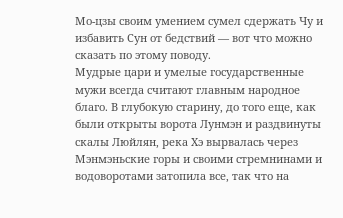Мо-цзы своим умением сумел сдержать Чу и избавить Сун от бедствий — вот что можно сказать по этому поводу.
Мудрые цари и умелые государственные мужи всегда считают главным народное благо. В глубокую старину, до того еще, как были открыты ворота Лунмэн и раздвинуты скалы Люйлян, река Хэ вырвалась через Мэнмэньские горы и своими стремнинами и водоворотами затопила все, так что на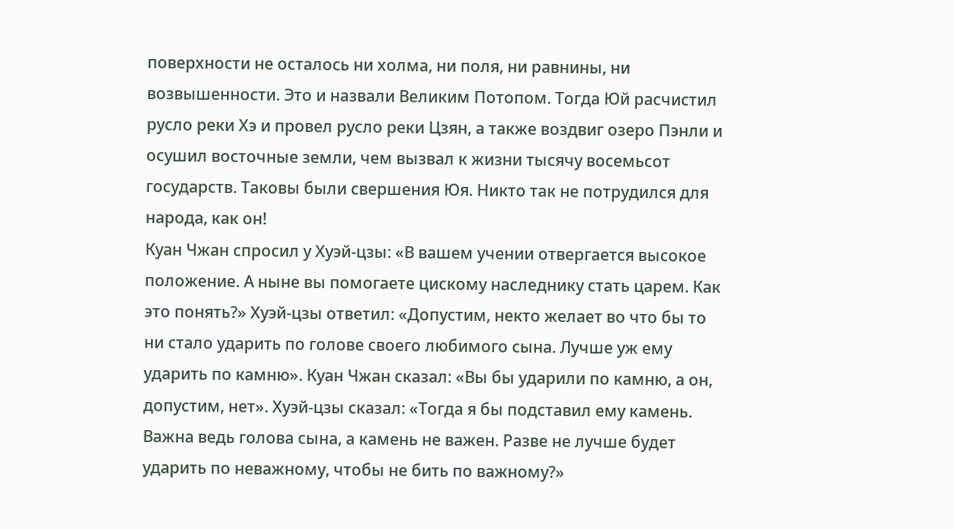поверхности не осталось ни холма, ни поля, ни равнины, ни возвышенности. Это и назвали Великим Потопом. Тогда Юй расчистил русло реки Хэ и провел русло реки Цзян, а также воздвиг озеро Пэнли и осушил восточные земли, чем вызвал к жизни тысячу восемьсот государств. Таковы были свершения Юя. Никто так не потрудился для народа, как он!
Куан Чжан спросил у Хуэй-цзы: «В вашем учении отвергается высокое положение. А ныне вы помогаете цискому наследнику стать царем. Как это понять?» Хуэй-цзы ответил: «Допустим, некто желает во что бы то ни стало ударить по голове своего любимого сына. Лучше уж ему ударить по камню». Куан Чжан сказал: «Вы бы ударили по камню, а он, допустим, нет». Хуэй-цзы сказал: «Тогда я бы подставил ему камень. Важна ведь голова сына, а камень не важен. Разве не лучше будет ударить по неважному, чтобы не бить по важному?»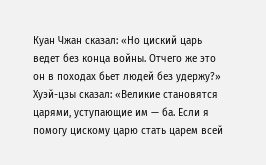Куан Чжан сказал: «Но циский царь ведет без конца войны. Отчего же это он в походах бьет людей без удержу?» Хуэй-цзы сказал: «Великие становятся царями, уступающие им — ба. Если я помогу цискому царю стать царем всей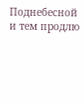Поднебесной и тем продлю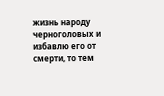жизнь народу черноголовых и избавлю его от смерти, то тем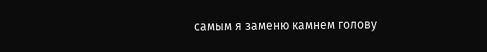самым я заменю камнем голову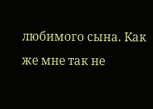любимого сына. Как же мне так не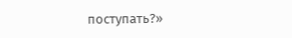поступать?»